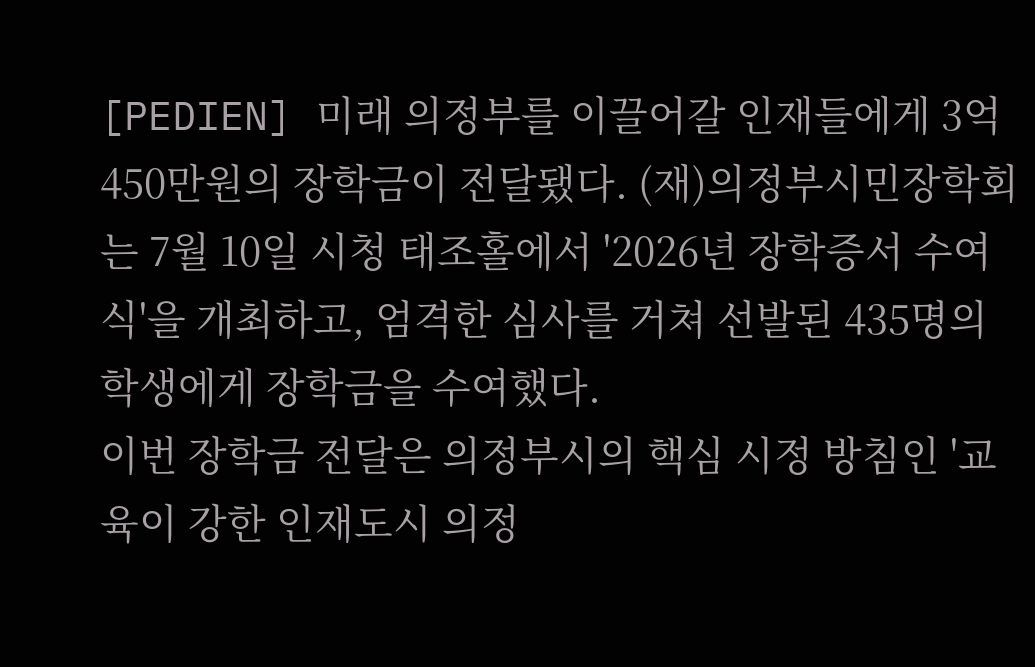[PEDIEN] 미래 의정부를 이끌어갈 인재들에게 3억450만원의 장학금이 전달됐다. (재)의정부시민장학회는 7월 10일 시청 태조홀에서 '2026년 장학증서 수여식'을 개최하고, 엄격한 심사를 거쳐 선발된 435명의 학생에게 장학금을 수여했다.
이번 장학금 전달은 의정부시의 핵심 시정 방침인 '교육이 강한 인재도시 의정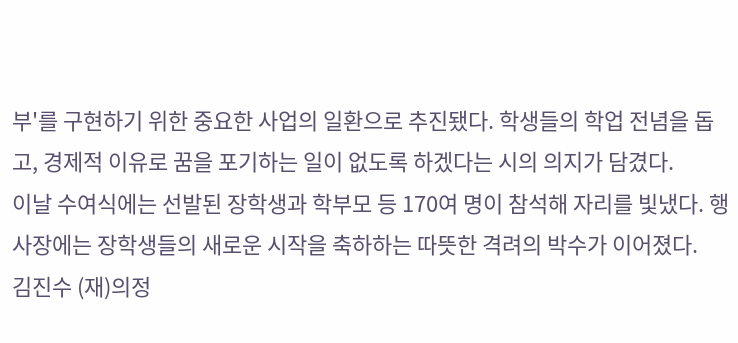부'를 구현하기 위한 중요한 사업의 일환으로 추진됐다. 학생들의 학업 전념을 돕고, 경제적 이유로 꿈을 포기하는 일이 없도록 하겠다는 시의 의지가 담겼다.
이날 수여식에는 선발된 장학생과 학부모 등 170여 명이 참석해 자리를 빛냈다. 행사장에는 장학생들의 새로운 시작을 축하하는 따뜻한 격려의 박수가 이어졌다.
김진수 (재)의정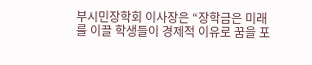부시민장학회 이사장은 “장학금은 미래를 이끌 학생들이 경제적 이유로 꿈을 포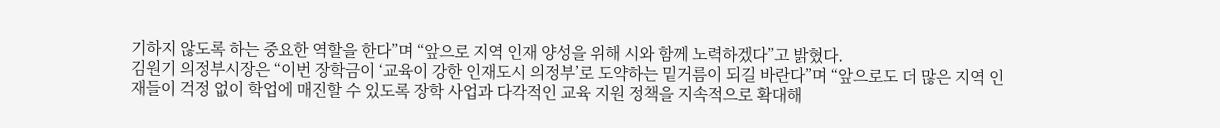기하지 않도록 하는 중요한 역할을 한다”며 “앞으로 지역 인재 양성을 위해 시와 함께 노력하겠다”고 밝혔다.
김원기 의정부시장은 “이번 장학금이 ‘교육이 강한 인재도시 의정부’로 도약하는 밑거름이 되길 바란다”며 “앞으로도 더 많은 지역 인재들이 걱정 없이 학업에 매진할 수 있도록 장학 사업과 다각적인 교육 지원 정책을 지속적으로 확대해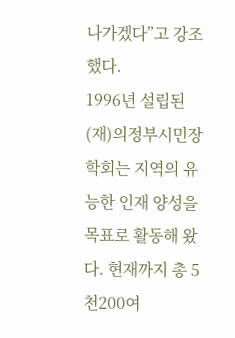나가겠다”고 강조했다.
1996년 설립된 (재)의정부시민장학회는 지역의 유능한 인재 양성을 목표로 활동해 왔다. 현재까지 총 5천200여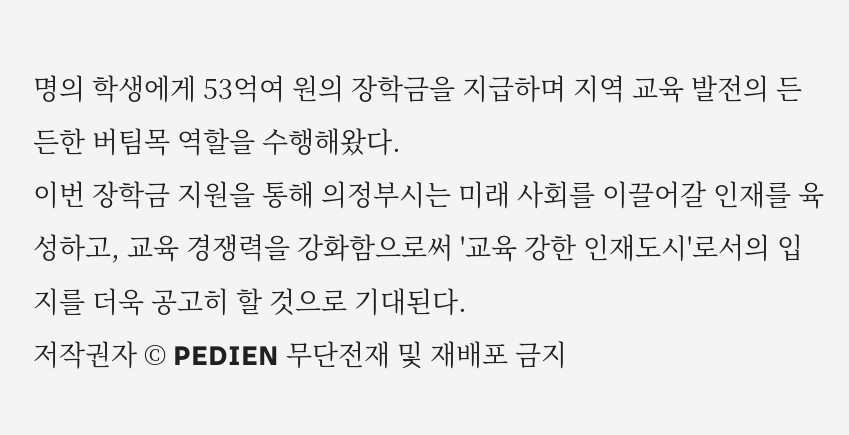명의 학생에게 53억여 원의 장학금을 지급하며 지역 교육 발전의 든든한 버팀목 역할을 수행해왔다.
이번 장학금 지원을 통해 의정부시는 미래 사회를 이끌어갈 인재를 육성하고, 교육 경쟁력을 강화함으로써 '교육 강한 인재도시'로서의 입지를 더욱 공고히 할 것으로 기대된다.
저작권자 © PEDIEN 무단전재 및 재배포 금지